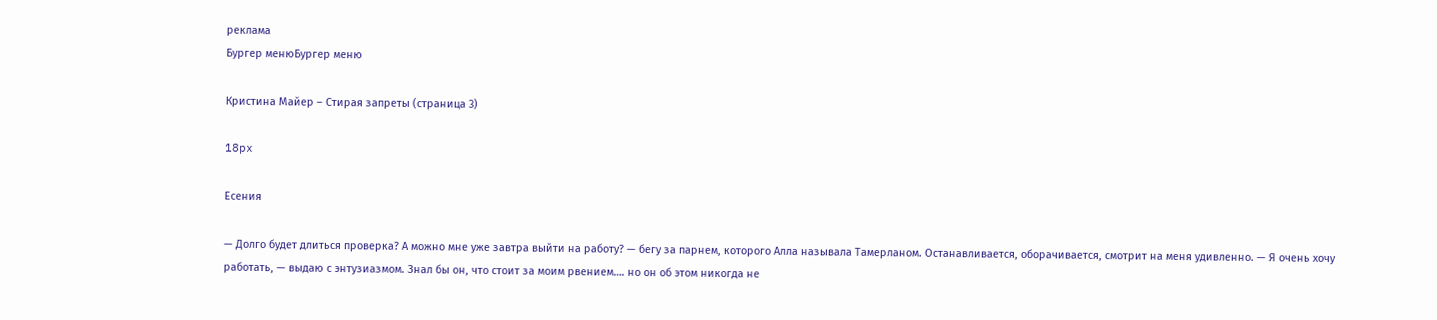реклама
Бургер менюБургер меню

Кристина Майер – Стирая запреты (страница 3)

18px

Есения

— Долго будет длиться проверка? А можно мне уже завтра выйти на работу? — бегу за парнем, которого Алла называла Тамерланом. Останавливается, оборачивается, смотрит на меня удивленно. — Я очень хочу работать, — выдаю с энтузиазмом. Знал бы он, что стоит за моим рвением…. но он об этом никогда не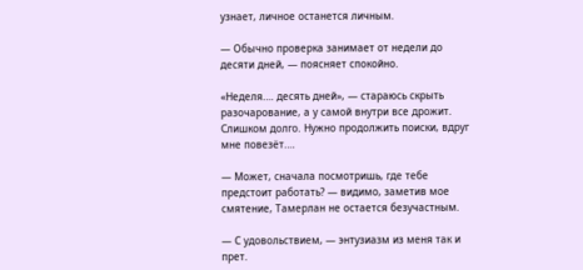узнает, личное останется личным.

— Обычно проверка занимает от недели до десяти дней, — поясняет спокойно.

«Неделя.… десять дней», — стараюсь скрыть разочарование, а у самой внутри все дрожит. Слишком долго. Нужно продолжить поиски, вдруг мне повезёт.…

— Может, сначала посмотришь, где тебе предстоит работать? — видимо, заметив мое смятение, Тамерлан не остается безучастным.

— С удовольствием, — энтузиазм из меня так и прет.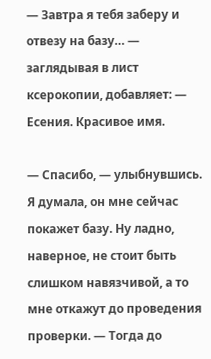— Завтра я тебя заберу и отвезу на базу… — заглядывая в лист ксерокопии, добавляет: — Есения. Красивое имя.

— Спасибо, — улыбнувшись. Я думала, он мне сейчас покажет базу. Ну ладно, наверное, не стоит быть слишком навязчивой, а то мне откажут до проведения проверки. — Тогда до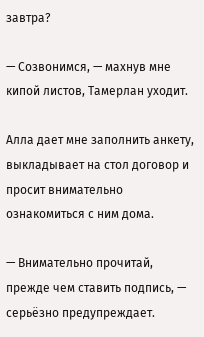завтра?

— Созвонимся, — махнув мне кипой листов, Тамерлан уходит.

Алла дает мне заполнить анкету, выкладывает на стол договор и просит внимательно ознакомиться с ним дома.

— Внимательно прочитай, прежде чем ставить подпись, — серьёзно предупреждает.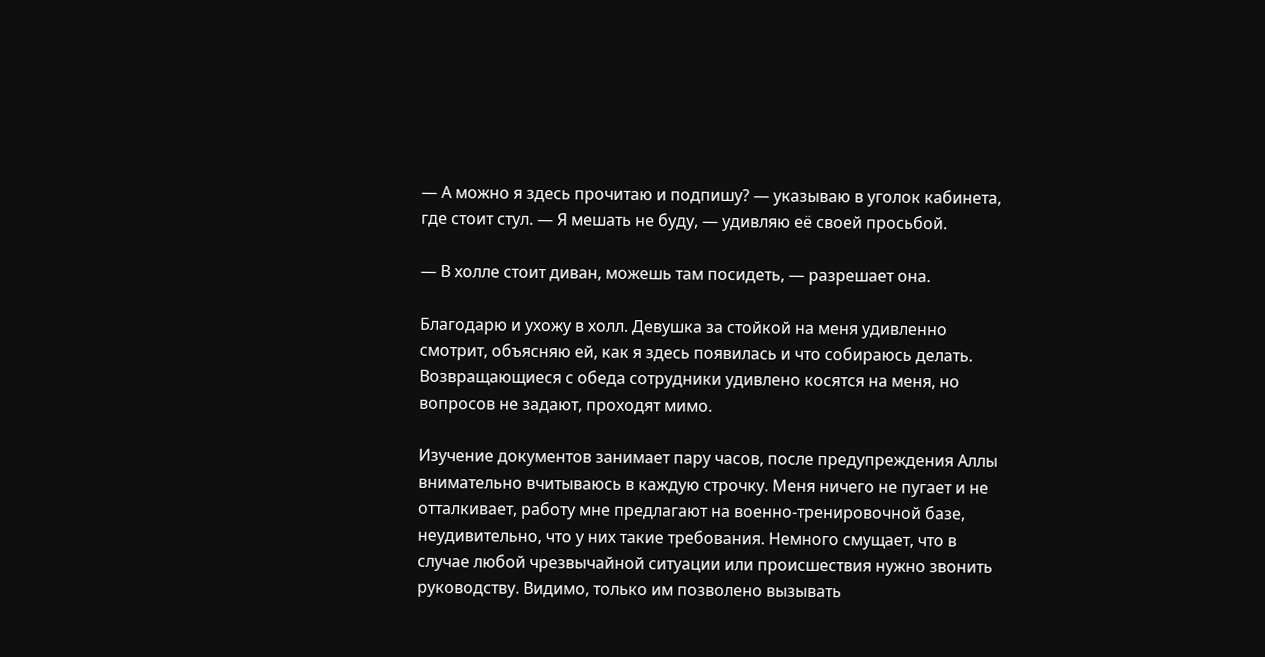— А можно я здесь прочитаю и подпишу? — указываю в уголок кабинета, где стоит стул. — Я мешать не буду, — удивляю её своей просьбой.

— В холле стоит диван, можешь там посидеть, — разрешает она.

Благодарю и ухожу в холл. Девушка за стойкой на меня удивленно смотрит, объясняю ей, как я здесь появилась и что собираюсь делать. Возвращающиеся с обеда сотрудники удивлено косятся на меня, но вопросов не задают, проходят мимо.

Изучение документов занимает пару часов, после предупреждения Аллы внимательно вчитываюсь в каждую строчку. Меня ничего не пугает и не отталкивает, работу мне предлагают на военно-тренировочной базе, неудивительно, что у них такие требования. Немного смущает, что в случае любой чрезвычайной ситуации или происшествия нужно звонить руководству. Видимо, только им позволено вызывать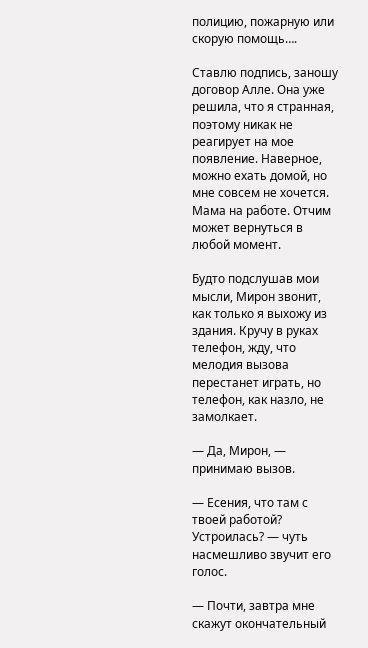полицию, пожарную или скорую помощь….

Ставлю подпись, заношу договор Алле. Она уже решила, что я странная, поэтому никак не реагирует на мое появление. Наверное, можно ехать домой, но мне совсем не хочется. Мама на работе. Отчим может вернуться в любой момент.

Будто подслушав мои мысли, Мирон звонит, как только я выхожу из здания. Кручу в руках телефон, жду, что мелодия вызова перестанет играть, но телефон, как назло, не замолкает.

— Да, Мирон, — принимаю вызов.

— Есения, что там с твоей работой? Устроилась? — чуть насмешливо звучит его голос.

— Почти, завтра мне скажут окончательный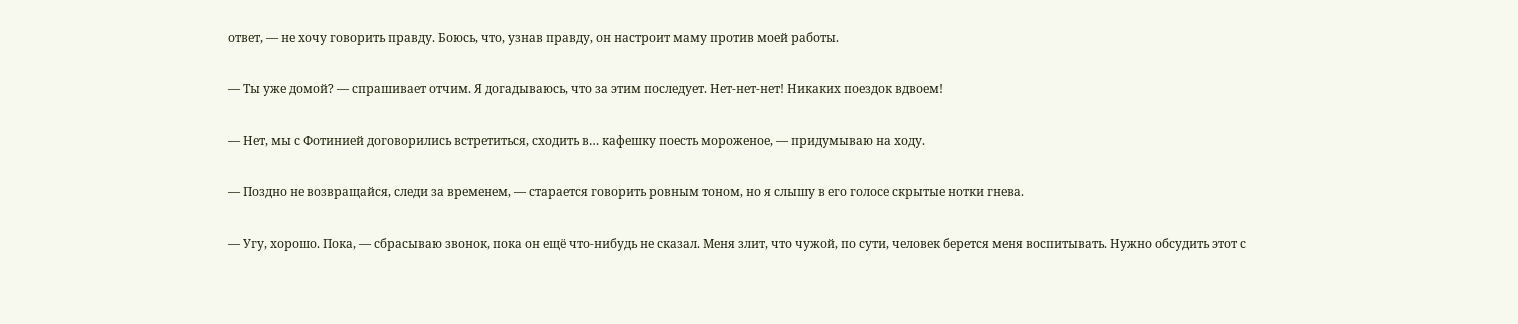ответ, — не хочу говорить правду. Боюсь, что, узнав правду, он настроит маму против моей работы.

— Ты уже домой? — спрашивает отчим. Я догадываюсь, что за этим последует. Нет-нет-нет! Никаких поездок вдвоем!

— Нет, мы с Фотинией договорились встретиться, сходить в… кафешку поесть мороженое, — придумываю на ходу.

— Поздно не возвращайся, следи за временем, — старается говорить ровным тоном, но я слышу в его голосе скрытые нотки гнева.

— Угу, хорошо. Пока, — сбрасываю звонок, пока он ещё что-нибудь не сказал. Меня злит, что чужой, по сути, человек берется меня воспитывать. Нужно обсудить этот с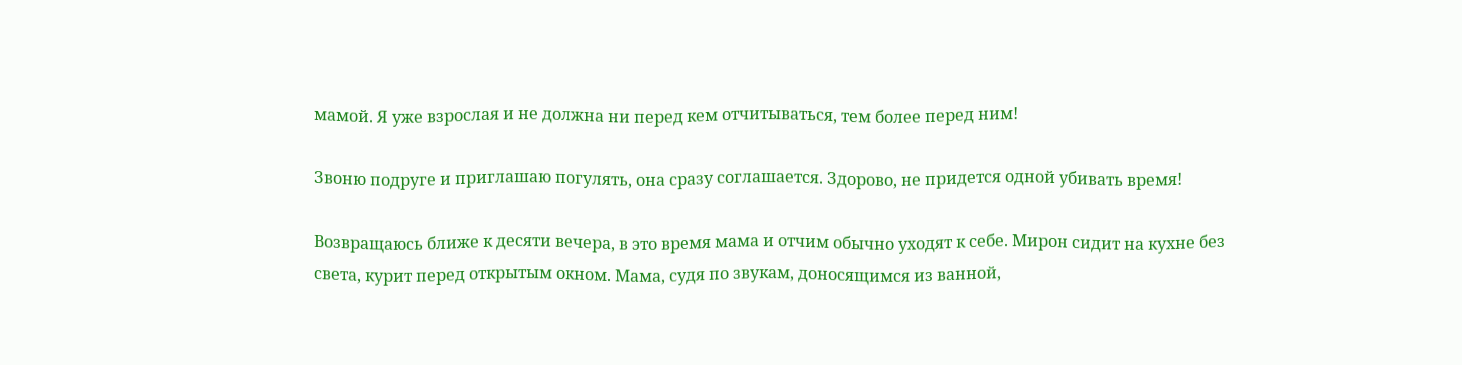мамой. Я уже взрослая и не должна ни перед кем отчитываться, тем более перед ним!

Звоню подруге и приглашаю погулять, она сразу соглашается. Здорово, не придется одной убивать время!

Возвращаюсь ближе к десяти вечера, в это время мама и отчим обычно уходят к себе. Мирон сидит на кухне без света, курит перед открытым окном. Мама, судя по звукам, доносящимся из ванной,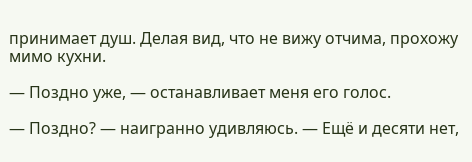принимает душ. Делая вид, что не вижу отчима, прохожу мимо кухни.

— Поздно уже, — останавливает меня его голос.

— Поздно? — наигранно удивляюсь. — Ещё и десяти нет,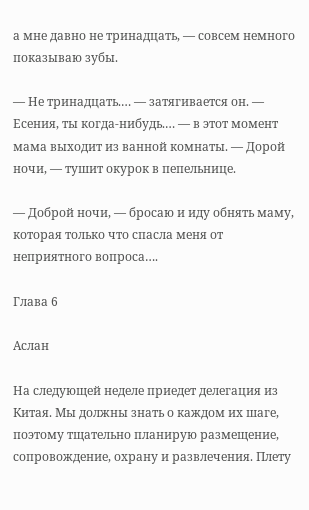а мне давно не тринадцать, — совсем немного показываю зубы.

— Не тринадцать.… — затягивается он. — Есения, ты когда-нибудь.… — в этот момент мама выходит из ванной комнаты. — Дорой ночи, — тушит окурок в пепельнице.

— Доброй ночи, — бросаю и иду обнять маму, которая только что спасла меня от неприятного вопроса….

Глава 6

Аслан

На следующей неделе приедет делегация из Китая. Мы должны знать о каждом их шаге, поэтому тщательно планирую размещение, сопровождение, охрану и развлечения. Плету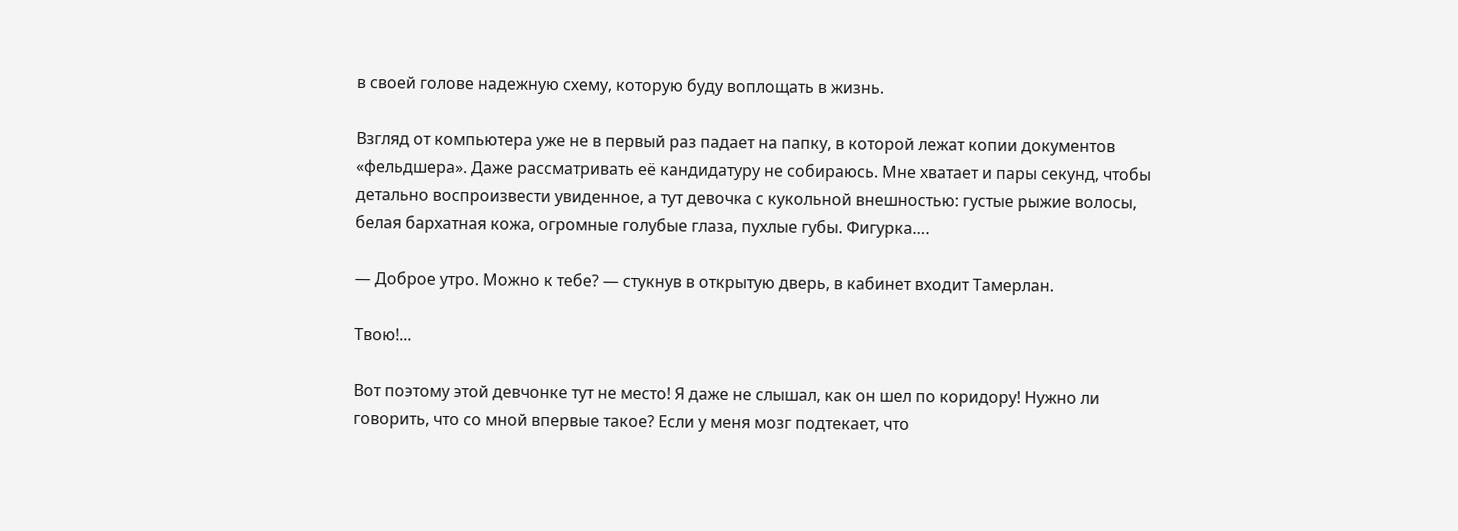в своей голове надежную схему, которую буду воплощать в жизнь.

Взгляд от компьютера уже не в первый раз падает на папку, в которой лежат копии документов «фельдшера». Даже рассматривать её кандидатуру не собираюсь. Мне хватает и пары секунд, чтобы детально воспроизвести увиденное, а тут девочка с кукольной внешностью: густые рыжие волосы, белая бархатная кожа, огромные голубые глаза, пухлые губы. Фигурка….

— Доброе утро. Можно к тебе? — стукнув в открытую дверь, в кабинет входит Тамерлан.

Твою!...

Вот поэтому этой девчонке тут не место! Я даже не слышал, как он шел по коридору! Нужно ли говорить, что со мной впервые такое? Если у меня мозг подтекает, что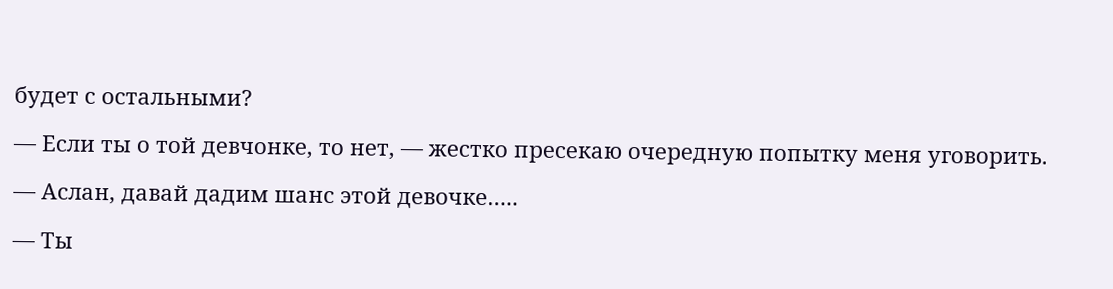будет с остальными?

— Если ты о той девчонке, то нет, — жестко пресекаю очередную попытку меня уговорить.

— Аслан, давай дадим шанс этой девочке…..

— Ты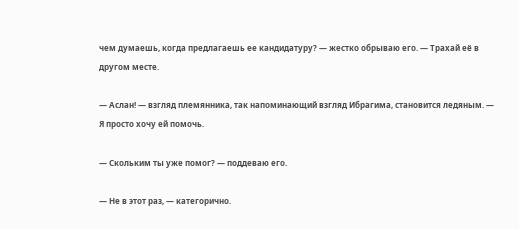чем думаешь, когда предлагаешь ее кандидатуру? — жестко обрываю его. — Трахай её в другом месте.

— Аслан! — взгляд племянника, так напоминающий взгляд Ибрагима, становится ледяным. — Я просто хочу ей помочь.

— Скольким ты уже помог? — поддеваю его.

— Не в этот раз, — категорично.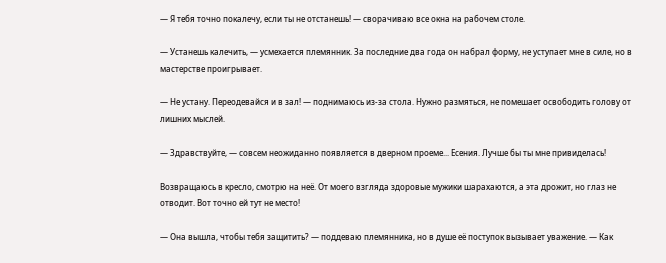— Я тебя точно покалечу, если ты не отстанешь! — сворачиваю все окна на рабочем столе.

— Устанешь калечить, — усмехается племянник. За последние два года он набрал форму, не уступает мне в силе, но в мастерстве проигрывает.

— Не устану. Переодевайся и в зал! — поднимаюсь из-за стола. Нужно размяться, не помешает освободить голову от лишних мыслей.

— Здравствуйте, — совсем неожиданно появляется в дверном проеме... Есения. Лучше бы ты мне привиделась!

Возвращаюсь в кресло, смотрю на неё. От моего взгляда здоровые мужики шарахаются, а эта дрожит, но глаз не отводит. Вот точно ей тут не место!

— Она вышла, чтобы тебя защитить? — поддеваю племянника, но в душе её поступок вызывает уважение. — Как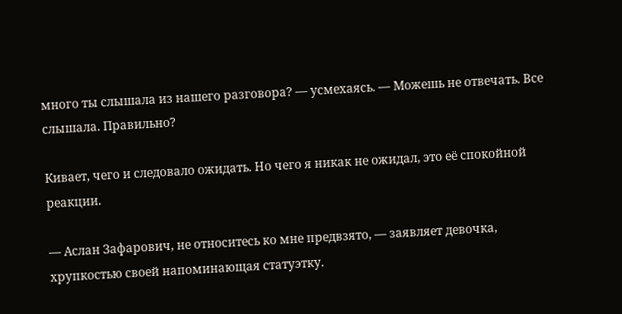много ты слышала из нашего разговора? — усмехаясь. — Можешь не отвечать. Все слышала. Правильно?

Кивает, чего и следовало ожидать. Но чего я никак не ожидал, это её спокойной реакции.

— Аслан Зафарович, не относитесь ко мне предвзято, — заявляет девочка, хрупкостью своей напоминающая статуэтку.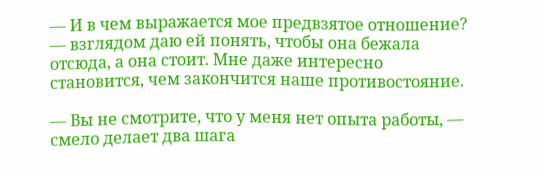— И в чем выражается мое предвзятое отношение? — взглядом даю ей понять, чтобы она бежала отсюда, а она стоит. Мне даже интересно становится, чем закончится наше противостояние.

— Вы не смотрите, что у меня нет опыта работы, — смело делает два шага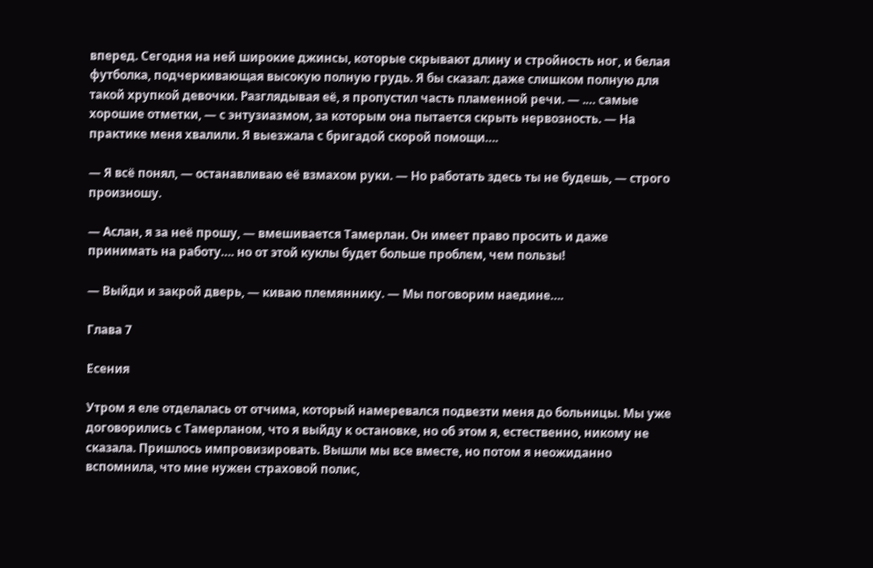вперед. Сегодня на ней широкие джинсы, которые скрывают длину и стройность ног, и белая футболка, подчеркивающая высокую полную грудь. Я бы сказал: даже слишком полную для такой хрупкой девочки. Разглядывая её, я пропустил часть пламенной речи. — .… самые хорошие отметки, — с энтузиазмом, за которым она пытается скрыть нервозность. — На практике меня хвалили. Я выезжала с бригадой скорой помощи….

— Я всё понял, — останавливаю её взмахом руки. — Но работать здесь ты не будешь, — строго произношу.

— Аслан, я за неё прошу, — вмешивается Тамерлан. Он имеет право просить и даже принимать на работу…. но от этой куклы будет больше проблем, чем пользы!

— Выйди и закрой дверь, — киваю племяннику. — Мы поговорим наедине….

Глава 7

Есения

Утром я еле отделалась от отчима, который намеревался подвезти меня до больницы. Мы уже договорились с Тамерланом, что я выйду к остановке, но об этом я, естественно, никому не сказала. Пришлось импровизировать. Вышли мы все вместе, но потом я неожиданно вспомнила, что мне нужен страховой полис,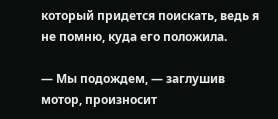который придется поискать, ведь я не помню, куда его положила.

— Мы подождем, — заглушив мотор, произносит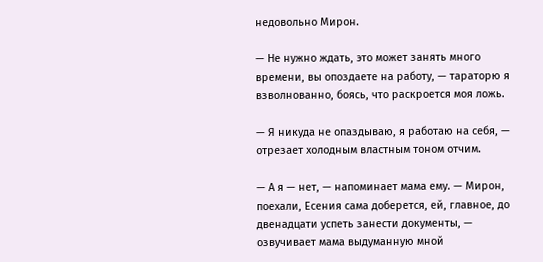недовольно Мирон.

— Не нужно ждать, это может занять много времени, вы опоздаете на работу, — тараторю я взволнованно, боясь, что раскроется моя ложь.

— Я никуда не опаздываю, я работаю на себя, — отрезает холодным властным тоном отчим.

— А я — нет, — напоминает мама ему. — Мирон, поехали, Есения сама доберется, ей, главное, до двенадцати успеть занести документы, — озвучивает мама выдуманную мной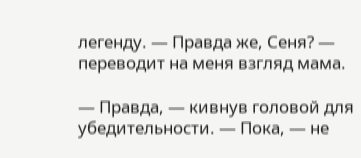легенду. — Правда же, Сеня? — переводит на меня взгляд мама.

— Правда, — кивнув головой для убедительности. — Пока, — не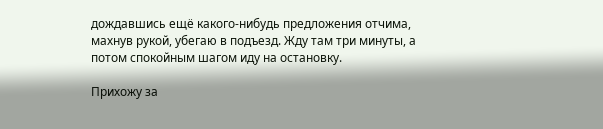дождавшись ещё какого-нибудь предложения отчима, махнув рукой, убегаю в подъезд. Жду там три минуты, а потом спокойным шагом иду на остановку.

Прихожу за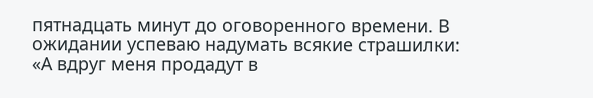пятнадцать минут до оговоренного времени. В ожидании успеваю надумать всякие страшилки: «А вдруг меня продадут в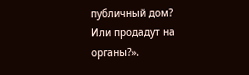публичный дом? Или продадут на органы?».